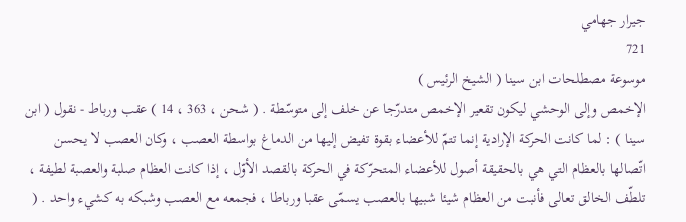جيرار جهامي
721
موسوعة مصطلحات ابن سينا ( الشيخ الرئيس )
الإخمص وإلى الوحشي ليكون تقعير الإخمص متدرّجا عن خلف إلى متوسّطة . ( شحن ، 363 ، 14 ) عقب ورباط - نقول ( ابن سينا ) : لما كانت الحركة الإرادية إنما تتمّ للأعضاء بقوة تفيض إليها من الدماغ بواسطة العصب ، وكان العصب لا يحسن اتّصالها بالعظام التي هي بالحقيقة أصول للأعضاء المتحرّكة في الحركة بالقصد الأوّل ، إذا كانت العظام صلبة والعصبة لطيفة ، تلطّف الخالق تعالى فأنبت من العظام شيئا شبيها بالعصب يسمّى عقبا ورباطا ، فجمعه مع العصب وشبكه به كشيء واحد . (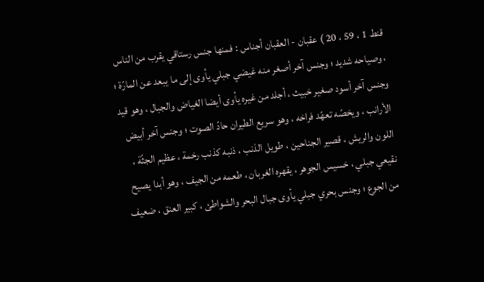قنط 1 ، 59 ، 20 ) عقبان - العقبان أجناس : فمنها جنس رستاقي يقرب من الناس ، وصياحه شديد ؛ وجنس آخر أصغر منه غيضي جبلي يأوى إلى ما يبعد عن المارّة ؛ وجنس آخر أسود صغير خبيث ، أجلد من غيره يأوى أيضا الغياض والجبال ، وهو قيد الأرانب ، ويخصّه تعهّد فراخه ، وهو سريع الطيران حادّ الصوت ؛ وجنس آخر أبيض اللون والريش ، قصير الجناحين ، طويل الذنب ، ذنبه كذنب رخمة ، عظيم الجثّة ، نقيعي جبلي ، خسيس الجوهر ، يقهره الغربان ، طعمه من الجيف ، وهو أبدا يصيح من الجوع ؛ وجنس بحري جبلي يأوى جبال البحر والشواطئ ، كبير العنق ، ضعيف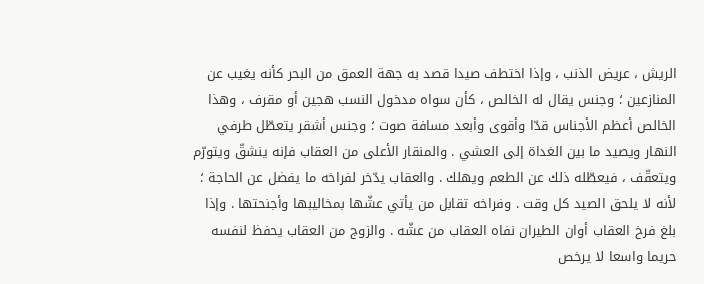الريش ، عريض الذنب ، وإذا اختطف صيدا قصد به جهة العمق من البحر كأنه يغيب عن المنازعين ؛ وجنس يقال له الخالص ، كأن سواه مدخول النسب هجين أو مقرف ، وهذا الخالص أعظم الأجناس قدّا وأقوى وأبعد مسافة صوت ؛ وجنس أشقر يتعطّل طرفي النهار ويصيد ما بين الغداة إلى العشي . والمنقار الأعلى من العقاب فإنه ينشقّ ويتورّم ويتعقّف ، فيعطّله ذلك عن الطعم ويهلك . والعقاب يدّخر لفراخه ما يفضل عن الحاجة ؛ لأنه لا يلحق الصيد كل وقت . وفراخه تقابل من يأتي عشّها بمخاليبها وأجنحتها . وإذا بلغ فرخ العقاب أوان الطيران نفاه العقاب من عشّه . والزوج من العقاب يحفظ لنفسه حريما واسعا لا يرخص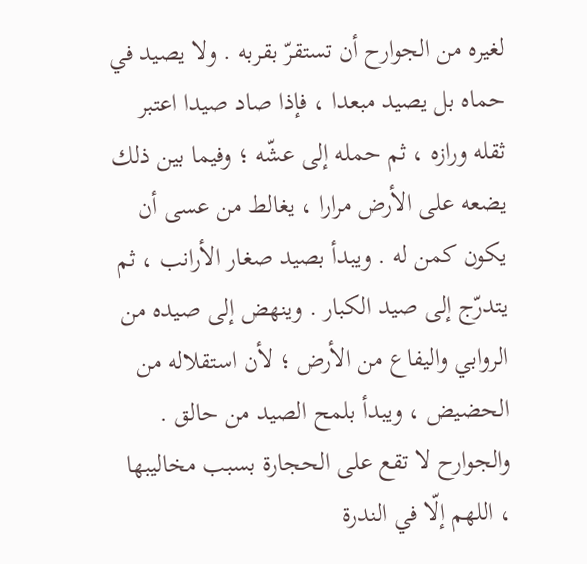لغيره من الجوارح أن تستقرّ بقربه . ولا يصيد في حماه بل يصيد مبعدا ، فإذا صاد صيدا اعتبر ثقله ورازه ، ثم حمله إلى عشّه ؛ وفيما بين ذلك يضعه على الأرض مرارا ، يغالط من عسى أن يكون كمن له . ويبدأ بصيد صغار الأرانب ، ثم يتدرّج إلى صيد الكبار . وينهض إلى صيده من الروابي واليفاع من الأرض ؛ لأن استقلاله من الحضيض ، ويبدأ بلمح الصيد من حالق . والجوارح لا تقع على الحجارة بسبب مخاليبها ، اللهم إلّا في الندرة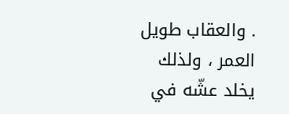. والعقاب طويل العمر ، ولذلك يخلد عشّه في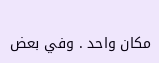مكان واحد . وفي بعض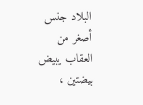البلاد جنس أصغر من العقاب يبيض بيضتين ،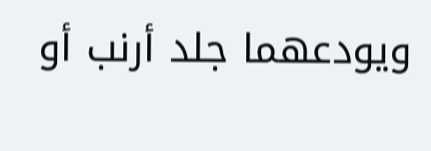ويودعهما جلد أرنب أو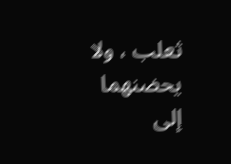ثعلب ، ولا يحضنهما إلى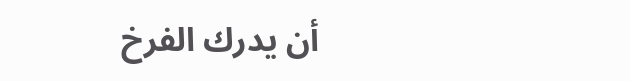أن يدرك الفرخ